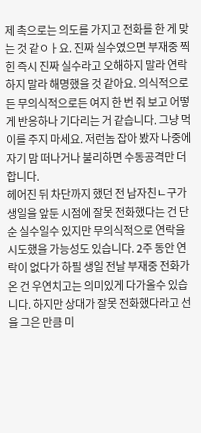제 촉으로는 의도를 가지고 전화를 한 게 맞는 것 같ㅇㅏ요. 진짜 실수였으면 부재중 찍힌 즉시 진짜 실수라고 오해하지 말라 연락하지 말라 해명했을 것 같아요. 의식적으로든 무의식적으로든 여지 한 번 줘 보고 어떻게 반응하나 기다리는 거 같습니다. 그냥 먹이를 주지 마세요. 저런놈 잡아 봤자 나중에 자기 맘 떠나거나 불리하면 수동공격만 더 합니다.
헤어진 뒤 차단까지 했던 전 남자친ㄴ구가 생일을 앞둔 시점에 잘못 전화했다는 건 단순 실수일수 있지만 무의식적으로 연락을 시도했을 가능성도 있습니다. 2주 동안 연락이 없다가 하필 생일 전날 부재중 전화가 온 건 우연치고는 의미있게 다가올수 있습니다. 하지만 상대가 잘못 전화했다라고 선을 그은 만큼 미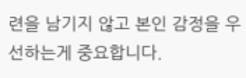련을 남기지 않고 본인 감정을 우선하는게 중요합니다.